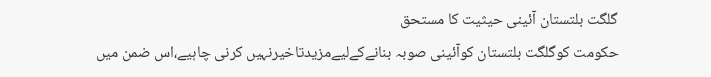گلگت بلتستان آئینی حیثیت کا مستحق
حکومت کوگلگت بلتستان کوآئینی صوبہ بنانےکےلیےمزیدتاخیرنہیں کرنی چاہیے،اس ضمن میں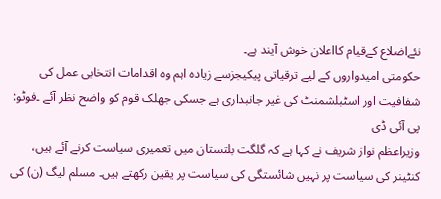نئےاضلاع کےقیام کااعلان خوش آیند ہے۔
حکومتی امیدواروں کے لیے ترقیاتی پیکیجزسے زیادہ اہم وہ اقدامات انتخابی عمل کی شفافیت اور اسٹبلشمنٹ کی غیر جانبداری ہے جسکی جھلک قوم کو واضح نظر آئے ۔فوٹو: پی آئی ڈی
وزیراعظم نواز شریف نے کہا ہے کہ گلگت بلتستان میں تعمیری سیاست کرنے آئے ہیں، کنٹینر کی سیاست پر نہیں شائستگی کی سیاست پر یقین رکھتے ہیں۔ مسلم لیگ (ن) کی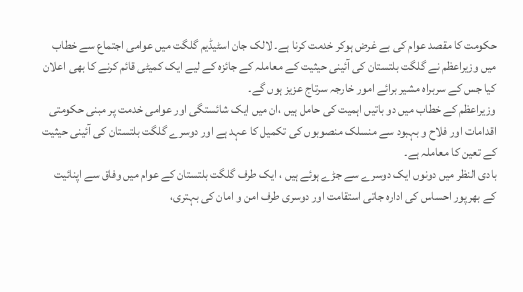حکومت کا مقصد عوام کی بے غرض ہوکر خدمت کرنا ہے۔ لالک جان اسٹیڈیم گلگت میں عوامی اجتماع سے خطاب میں وزیراعظم نے گلگت بلتستان کی آئینی حیثیت کے معاملہ کے جائزہ کے لیے ایک کمیٹی قائم کرنے کا بھی اعلان کیا جس کے سربراہ مشیر برائے امور خارجہ سرتاج عزیز ہوں گے۔
وزیراعظم کے خطاب میں دو باتیں اہمیت کی حامل ہیں ،ان میں ایک شائستگی اور عوامی خدمت پر مبنی حکومتی اقدامات اور فلاح و بہبود سے منسلک منصوبوں کی تکمیل کا عہد ہے اور دوسرے گلگت بلتستان کی آئینی حیثیت کے تعین کا معاملہ ہے۔
بادی النظر میں دونوں ایک دوسرے سے جڑے ہوئے ہیں ، ایک طرف گلگت بلتستان کے عوام میں وفاق سے اپنائیت کے بھرپور احساس کی ادارہ جاتی استقامت اور دوسری طرف امن و امان کی بہتری،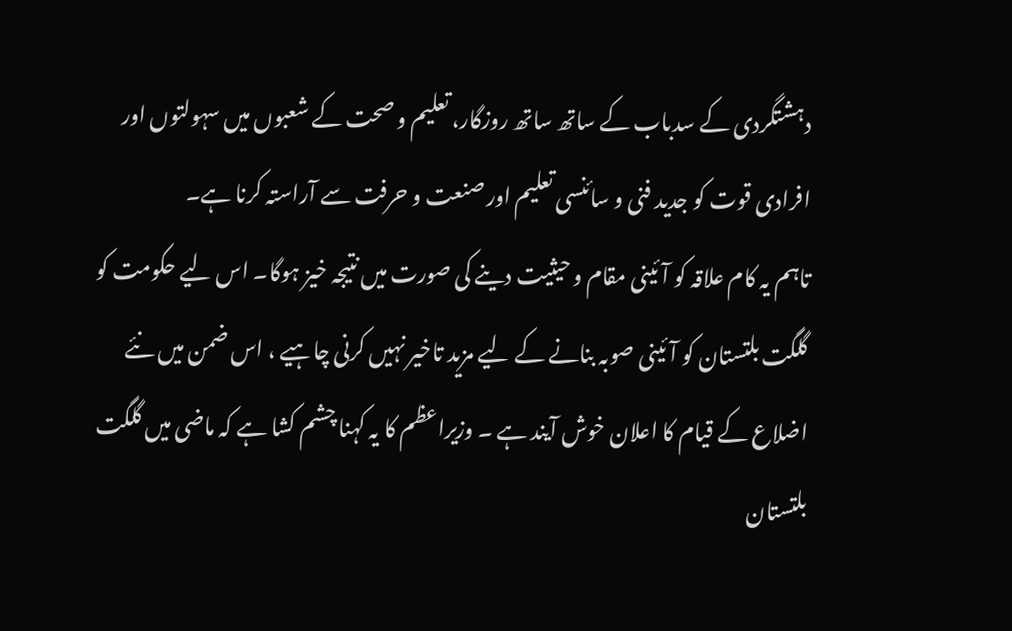دہشتگردی کے سدباب کے ساتھ ساتھ روزگار، تعلیم و صحت کے شعبوں میں سہولتوں اور افرادی قوت کو جدید فنی و سائنسی تعلیم اور صنعت و حرفت سے آراستہ کرنا ہے۔
تاہم یہ کام علاقہ کو آئینی مقام و حیثیت دینے کی صورت میں نتیجہ خیز ہوگا۔ اس لیے حکومت کو گلگت بلتستان کو آئینی صوبہ بنانے کے لیے مزید تاخیر نہیں کرنی چاہیے ، اس ضمن میں نئے اضلاع کے قیام کا اعلان خوش آیند ہے ۔ وزیراعظم کا یہ کہنا چشم کشا ہے کہ ماضی میں گلگت بلتستان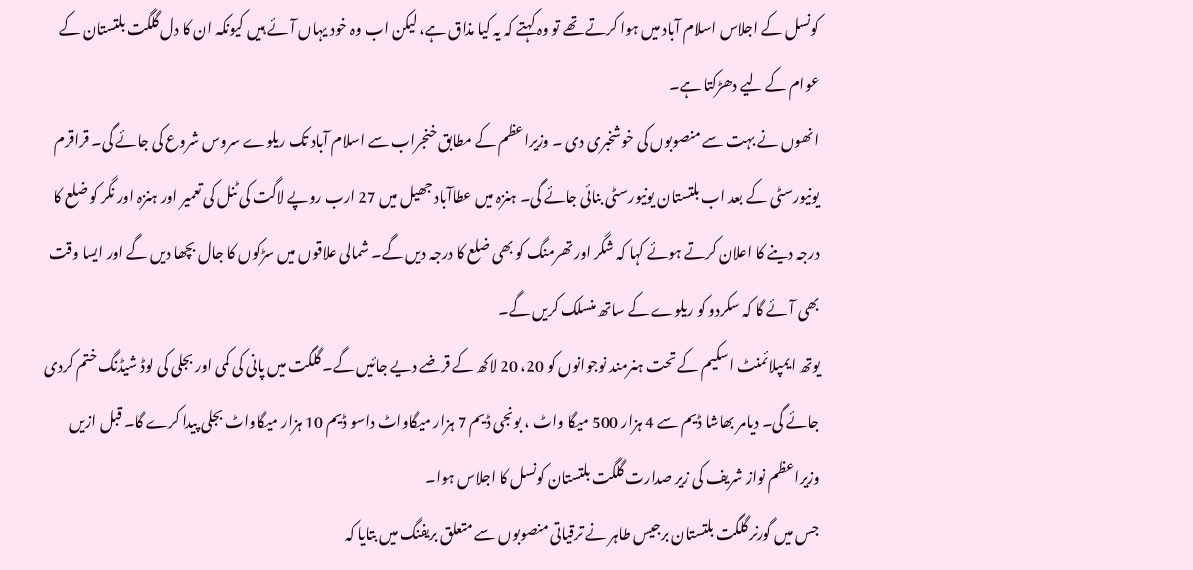کونسل کے اجلاس اسلام آباد میں ہوا کرتے تھے تو وہ کہتے کہ یہ کیا مذاق ہے، لیکن اب وہ خود یہاں آئے ہیں کیونکہ ان کا دل گلگت بلتستان کے عوام کے لیے دھڑکتا ہے۔
انھوں نے بہت سے منصوبوں کی خوشخبری دی ۔ وزیراعظم کے مطابق خنجراب سے اسلام آباد تک ریلوے سروس شروع کی جائے گی۔ قراقرم یونیورسٹی کے بعد اب بلتستان یونیورسٹی بنائی جائے گی۔ ہنزہ میں عطاآباد جھیل میں 27 ارب روپے لاگت کی ٹنل کی تعمیر اور ہنزہ اور نگر کو ضلع کا درجہ دینے کا اعلان کرتے ہوئے کہا کہ شگر اور تھرمنگ کو بھی ضلع کا درجہ دیں گے۔ شمالی علاقوں میں سڑکوں کا جال بچھا دیں گے اور ایسا وقت بھی آئے گا کہ سکردو کو ریلوے کے ساتھ منسلک کریں گے۔
یوتھ ایمپلائمنٹ اسکیم کے تحت ہنرمند نوجوانوں کو 20، 20 لاکھ کے قرضے دیے جائیں گے۔ گلگت میں پانی کی کمی اور بجلی کی لوڈ شیڈنگ ختم کردی جائے گی۔ دیامر بھاشا ڈیم سے 4 ہزار 500 میگا واٹ ، بونجی ڈیم 7 ہزار میگاواٹ داسو ڈیم 10 ہزار میگاواٹ بجلی پیدا کرے گا۔ قبل ازیں وزیراعظم نواز شریف کی زیر صدارت گلگت بلتستان کونسل کا اجلاس ہوا۔
جس میں گورنر گلگت بلتستان برجیس طاہر نے ترقیاتی منصوبوں سے متعلق بریفنگ میں بتایا کہ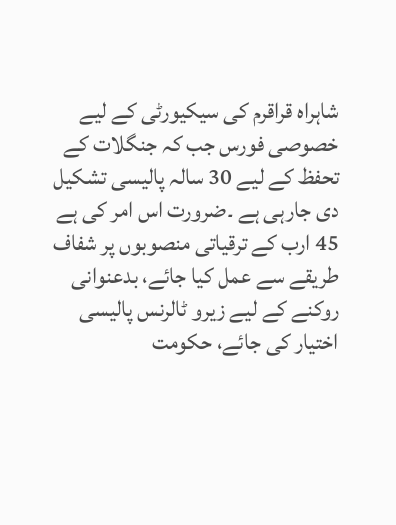شاہراہ قراقرم کی سیکیورٹی کے لیے خصوصی فورس جب کہ جنگلات کے تحفظ کے لیے 30 سالہ پالیسی تشکیل دی جارہی ہے ۔ضرورت اس امر کی ہے 45 ارب کے ترقیاتی منصوبوں پر شفاف طریقے سے عمل کیا جائے، بدعنوانی روکنے کے لیے زیرو ٹالرنس پالیسی اختیار کی جائے، حکومت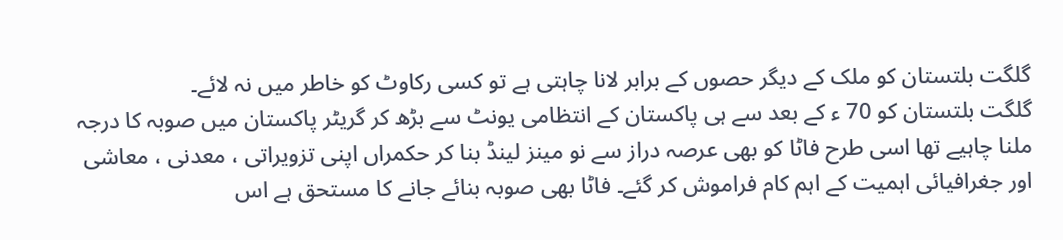گلگت بلتستان کو ملک کے دیگر حصوں کے برابر لانا چاہتی ہے تو کسی رکاوٹ کو خاطر میں نہ لائے۔
گلگت بلتستان کو 70 ء کے بعد سے ہی پاکستان کے انتظامی یونٹ سے بڑھ کر گریٹر پاکستان میں صوبہ کا درجہ ملنا چاہیے تھا اسی طرح فاٹا کو بھی عرصہ دراز سے نو مینز لینڈ بنا کر حکمراں اپنی تزویراتی ، معدنی ، معاشی اور جغرافیائی اہمیت کے اہم کام فراموش کر گئے۔ فاٹا بھی صوبہ بنائے جانے کا مستحق ہے اس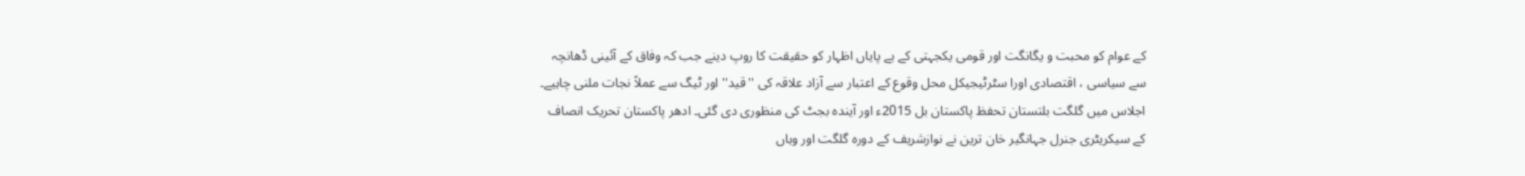کے عوام کو محبت و یگانگت اور قومی یکجہتی کے بے پایاں اظہار کو حقیقت کا روپ دینے جب کہ وفاق کے آئینی ڈھانچہ سے سیاسی ، اقتصادی اورا سٹرٹیجیکل محل وقوع کے اعتبار سے آزاد علاقہ کی ''قید'' اور ٹیگ سے عملاً نجات ملنی چاہیے۔
اجلاس میں گلگت بلتستان تحفظ پاکستان بل 2015ء اور آیندہ بجٹ کی منظوری دی گئی۔ ادھر پاکستان تحریک انصاف کے سیکریٹری جنرل جہانگیر خان ترین نے نوازشریف کے دورہ گلگت اور وہاں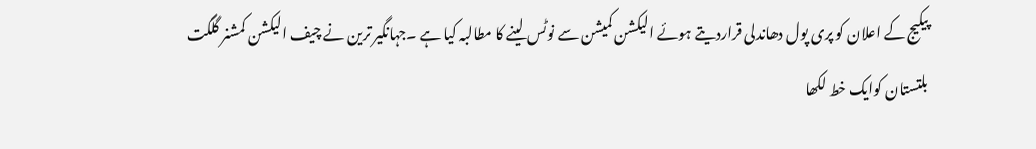پیکیج کے اعلان کو پری پول دھاندلی قراردیتے ہوئے الیکشن کمیشن سے نوٹس لینے کا مطالبہ کیا ہے ۔جہانگیر ترین نے چیف الیکشن کمشنر گلگت بلتستان کوایک خط لکھا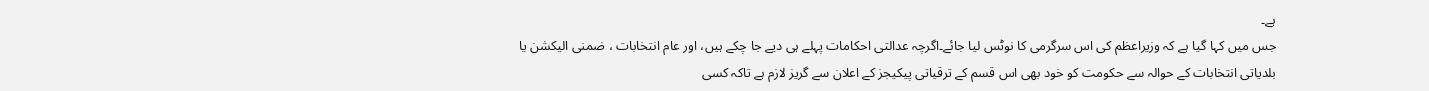ہے۔
جس میں کہا گیا ہے کہ وزیراعظم کی اس سرگرمی کا نوٹس لیا جائے۔اگرچہ عدالتی احکامات پہلے ہی دیے جا چکے ہیں، اور عام انتخابات ، ضمنی الیکشن یا بلدیاتی انتخابات کے حوالہ سے حکومت کو خود بھی اس قسم کے ترقیاتی پیکیجز کے اعلان سے گریز لازم ہے تاکہ کسی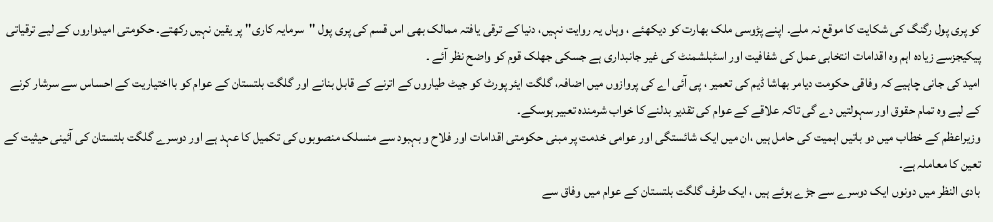کو پری پول رگنگ کی شکایت کا موقع نہ ملے۔ اپنے پڑوسی ملک بھارت کو دیکھئے ، وہاں یہ روایت نہیں، دنیا کے ترقی یافتہ ممالک بھی اس قسم کی پری پول ''سرمایہ کاری'' پر یقین نہیں رکھتے۔ حکومتی امیدواروں کے لیے ترقیاتی پیکیجزسے زیادہ اہم وہ اقدامات انتخابی عمل کی شفافیت اور اسٹبلشمنٹ کی غیر جانبداری ہے جسکی جھلک قوم کو واضح نظر آئے ۔
امید کی جانی چاہیے کہ وفاقی حکومت دیامر بھاشا ڈیم کی تعمیر ، پی آئی اے کی پروازوں میں اضافہ، گلگت ایئر پورٹ کو جیٹ طیاروں کے اترنے کے قابل بنانے اور گلگت بلتستان کے عوام کو بااختیاریت کے احساس سے سرشار کرنے کے لیے وہ تمام حقوق اور سہولتیں دے گی تاکہ علاقے کے عوام کی تقدیر بدلنے کا خواب شرمندہ تعبیر ہوسکے۔
وزیراعظم کے خطاب میں دو باتیں اہمیت کی حامل ہیں ،ان میں ایک شائستگی اور عوامی خدمت پر مبنی حکومتی اقدامات اور فلاح و بہبود سے منسلک منصوبوں کی تکمیل کا عہد ہے اور دوسرے گلگت بلتستان کی آئینی حیثیت کے تعین کا معاملہ ہے۔
بادی النظر میں دونوں ایک دوسرے سے جڑے ہوئے ہیں ، ایک طرف گلگت بلتستان کے عوام میں وفاق سے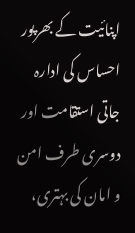اپنائیت کے بھرپور احساس کی ادارہ جاتی استقامت اور دوسری طرف امن و امان کی بہتری،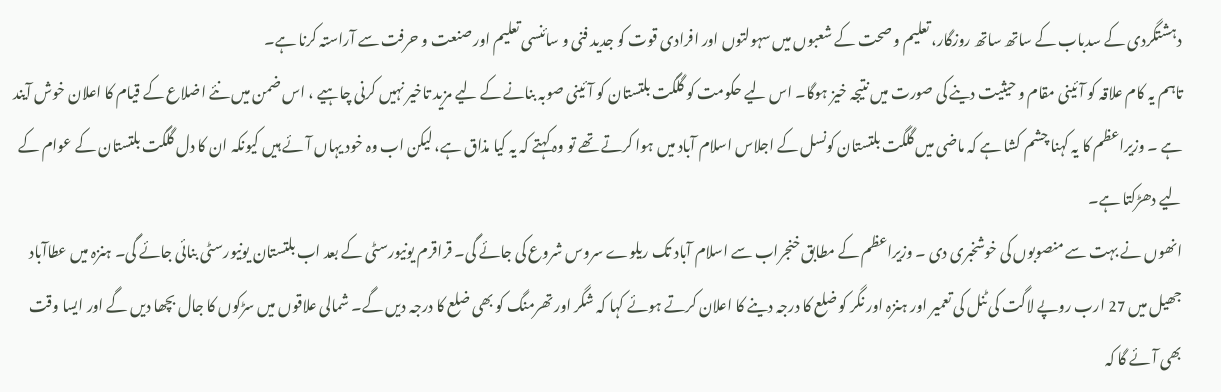دہشتگردی کے سدباب کے ساتھ ساتھ روزگار، تعلیم و صحت کے شعبوں میں سہولتوں اور افرادی قوت کو جدید فنی و سائنسی تعلیم اور صنعت و حرفت سے آراستہ کرنا ہے۔
تاہم یہ کام علاقہ کو آئینی مقام و حیثیت دینے کی صورت میں نتیجہ خیز ہوگا۔ اس لیے حکومت کو گلگت بلتستان کو آئینی صوبہ بنانے کے لیے مزید تاخیر نہیں کرنی چاہیے ، اس ضمن میں نئے اضلاع کے قیام کا اعلان خوش آیند ہے ۔ وزیراعظم کا یہ کہنا چشم کشا ہے کہ ماضی میں گلگت بلتستان کونسل کے اجلاس اسلام آباد میں ہوا کرتے تھے تو وہ کہتے کہ یہ کیا مذاق ہے، لیکن اب وہ خود یہاں آئے ہیں کیونکہ ان کا دل گلگت بلتستان کے عوام کے لیے دھڑکتا ہے۔
انھوں نے بہت سے منصوبوں کی خوشخبری دی ۔ وزیراعظم کے مطابق خنجراب سے اسلام آباد تک ریلوے سروس شروع کی جائے گی۔ قراقرم یونیورسٹی کے بعد اب بلتستان یونیورسٹی بنائی جائے گی۔ ہنزہ میں عطاآباد جھیل میں 27 ارب روپے لاگت کی ٹنل کی تعمیر اور ہنزہ اور نگر کو ضلع کا درجہ دینے کا اعلان کرتے ہوئے کہا کہ شگر اور تھرمنگ کو بھی ضلع کا درجہ دیں گے۔ شمالی علاقوں میں سڑکوں کا جال بچھا دیں گے اور ایسا وقت بھی آئے گا کہ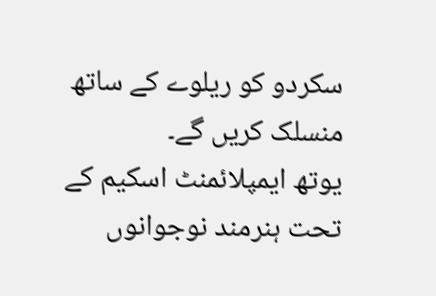سکردو کو ریلوے کے ساتھ منسلک کریں گے۔
یوتھ ایمپلائمنٹ اسکیم کے تحت ہنرمند نوجوانوں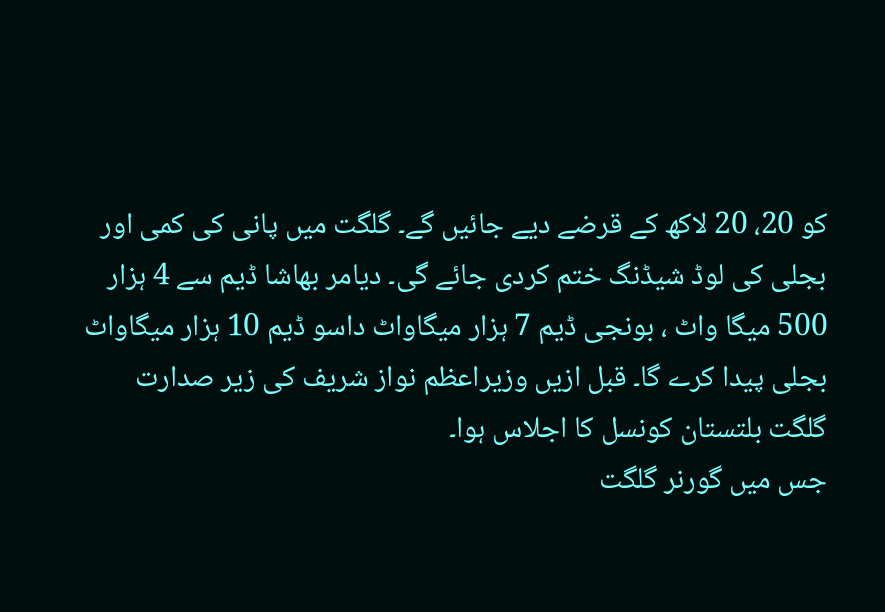کو 20، 20 لاکھ کے قرضے دیے جائیں گے۔ گلگت میں پانی کی کمی اور بجلی کی لوڈ شیڈنگ ختم کردی جائے گی۔ دیامر بھاشا ڈیم سے 4 ہزار 500 میگا واٹ ، بونجی ڈیم 7 ہزار میگاواٹ داسو ڈیم 10 ہزار میگاواٹ بجلی پیدا کرے گا۔ قبل ازیں وزیراعظم نواز شریف کی زیر صدارت گلگت بلتستان کونسل کا اجلاس ہوا۔
جس میں گورنر گلگت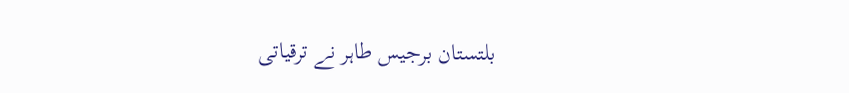بلتستان برجیس طاہر نے ترقیاتی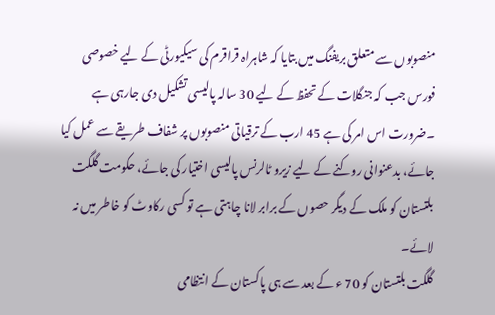منصوبوں سے متعلق بریفنگ میں بتایا کہ شاہراہ قراقرم کی سیکیورٹی کے لیے خصوصی فورس جب کہ جنگلات کے تحفظ کے لیے 30 سالہ پالیسی تشکیل دی جارہی ہے ۔ضرورت اس امر کی ہے 45 ارب کے ترقیاتی منصوبوں پر شفاف طریقے سے عمل کیا جائے، بدعنوانی روکنے کے لیے زیرو ٹالرنس پالیسی اختیار کی جائے، حکومت گلگت بلتستان کو ملک کے دیگر حصوں کے برابر لانا چاہتی ہے تو کسی رکاوٹ کو خاطر میں نہ لائے۔
گلگت بلتستان کو 70 ء کے بعد سے ہی پاکستان کے انتظامی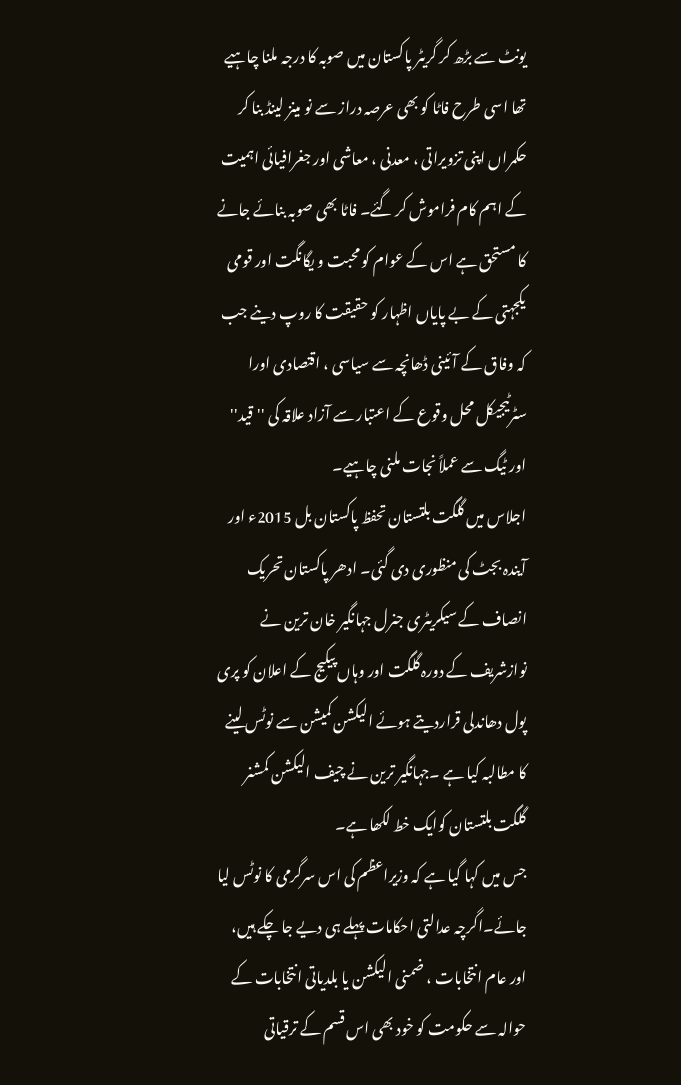یونٹ سے بڑھ کر گریٹر پاکستان میں صوبہ کا درجہ ملنا چاہیے تھا اسی طرح فاٹا کو بھی عرصہ دراز سے نو مینز لینڈ بنا کر حکمراں اپنی تزویراتی ، معدنی ، معاشی اور جغرافیائی اہمیت کے اہم کام فراموش کر گئے۔ فاٹا بھی صوبہ بنائے جانے کا مستحق ہے اس کے عوام کو محبت و یگانگت اور قومی یکجہتی کے بے پایاں اظہار کو حقیقت کا روپ دینے جب کہ وفاق کے آئینی ڈھانچہ سے سیاسی ، اقتصادی اورا سٹرٹیجیکل محل وقوع کے اعتبار سے آزاد علاقہ کی ''قید'' اور ٹیگ سے عملاً نجات ملنی چاہیے۔
اجلاس میں گلگت بلتستان تحفظ پاکستان بل 2015ء اور آیندہ بجٹ کی منظوری دی گئی۔ ادھر پاکستان تحریک انصاف کے سیکریٹری جنرل جہانگیر خان ترین نے نوازشریف کے دورہ گلگت اور وہاں پیکیج کے اعلان کو پری پول دھاندلی قراردیتے ہوئے الیکشن کمیشن سے نوٹس لینے کا مطالبہ کیا ہے ۔جہانگیر ترین نے چیف الیکشن کمشنر گلگت بلتستان کوایک خط لکھا ہے۔
جس میں کہا گیا ہے کہ وزیراعظم کی اس سرگرمی کا نوٹس لیا جائے۔اگرچہ عدالتی احکامات پہلے ہی دیے جا چکے ہیں، اور عام انتخابات ، ضمنی الیکشن یا بلدیاتی انتخابات کے حوالہ سے حکومت کو خود بھی اس قسم کے ترقیاتی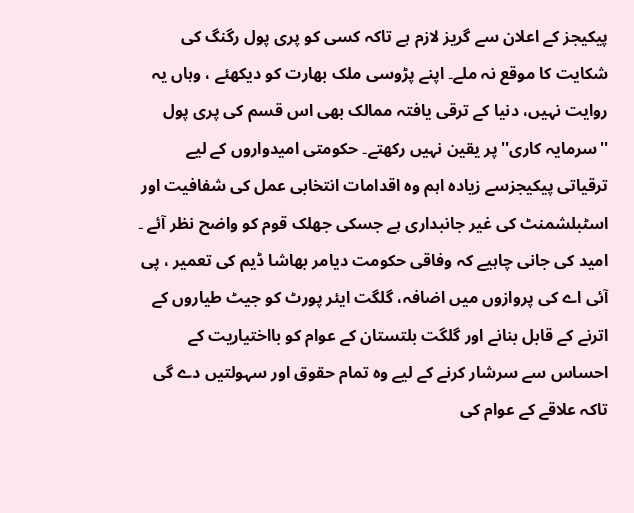پیکیجز کے اعلان سے گریز لازم ہے تاکہ کسی کو پری پول رگنگ کی شکایت کا موقع نہ ملے۔ اپنے پڑوسی ملک بھارت کو دیکھئے ، وہاں یہ روایت نہیں، دنیا کے ترقی یافتہ ممالک بھی اس قسم کی پری پول ''سرمایہ کاری'' پر یقین نہیں رکھتے۔ حکومتی امیدواروں کے لیے ترقیاتی پیکیجزسے زیادہ اہم وہ اقدامات انتخابی عمل کی شفافیت اور اسٹبلشمنٹ کی غیر جانبداری ہے جسکی جھلک قوم کو واضح نظر آئے ۔
امید کی جانی چاہیے کہ وفاقی حکومت دیامر بھاشا ڈیم کی تعمیر ، پی آئی اے کی پروازوں میں اضافہ، گلگت ایئر پورٹ کو جیٹ طیاروں کے اترنے کے قابل بنانے اور گلگت بلتستان کے عوام کو بااختیاریت کے احساس سے سرشار کرنے کے لیے وہ تمام حقوق اور سہولتیں دے گی تاکہ علاقے کے عوام کی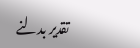تقدیر بدلنے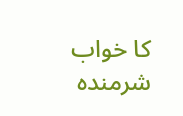کا خواب شرمندہ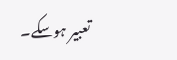تعبیر ہوسکے۔